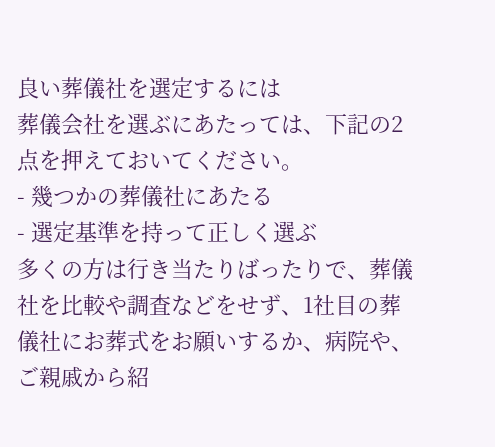良い葬儀社を選定するには
葬儀会社を選ぶにあたっては、下記の2点を押えておいてください。
- 幾つかの葬儀社にあたる
- 選定基準を持って正しく選ぶ
多くの方は行き当たりばったりで、葬儀社を比較や調査などをせず、1社目の葬儀社にお葬式をお願いするか、病院や、ご親戚から紹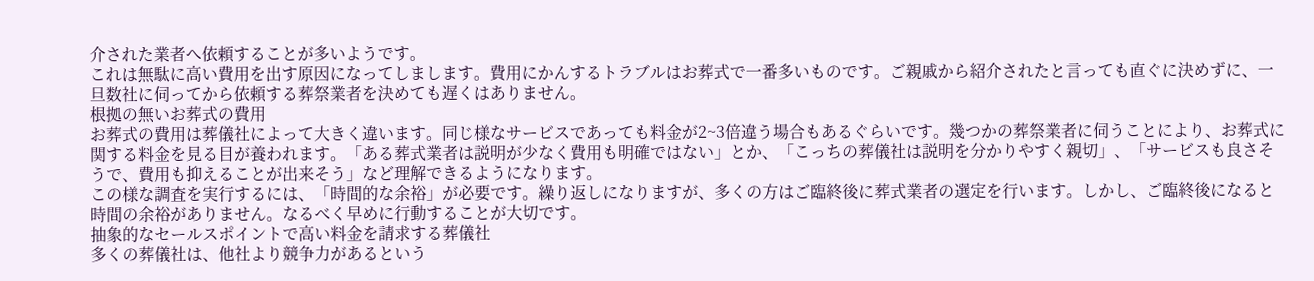介された業者へ依頼することが多いようです。
これは無駄に高い費用を出す原因になってしまします。費用にかんするトラブルはお葬式で一番多いものです。ご親戚から紹介されたと言っても直ぐに決めずに、一旦数社に伺ってから依頼する葬祭業者を決めても遅くはありません。
根拠の無いお葬式の費用
お葬式の費用は葬儀社によって大きく違います。同じ様なサービスであっても料金が2~3倍違う場合もあるぐらいです。幾つかの葬祭業者に伺うことにより、お葬式に関する料金を見る目が養われます。「ある葬式業者は説明が少なく費用も明確ではない」とか、「こっちの葬儀社は説明を分かりやすく親切」、「サービスも良さそうで、費用も抑えることが出来そう」など理解できるようになります。
この様な調査を実行するには、「時間的な余裕」が必要です。繰り返しになりますが、多くの方はご臨終後に葬式業者の選定を行います。しかし、ご臨終後になると時間の余裕がありません。なるべく早めに行動することが大切です。
抽象的なセールスポイントで高い料金を請求する葬儀社
多くの葬儀社は、他社より競争力があるという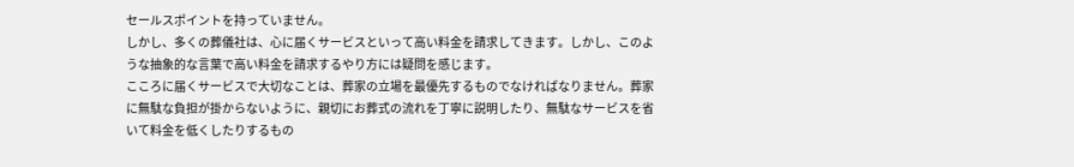セールスポイントを持っていません。
しかし、多くの葬儀社は、心に届くサービスといって高い料金を請求してきます。しかし、このような抽象的な言葉で高い料金を請求するやり方には疑問を感じます。
こころに届くサービスで大切なことは、葬家の立場を最優先するものでなければなりません。葬家に無駄な負担が掛からないように、親切にお葬式の流れを丁寧に説明したり、無駄なサービスを省いて料金を低くしたりするもの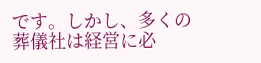です。しかし、多くの葬儀社は経営に必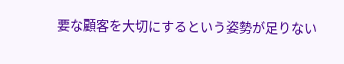要な顧客を大切にするという姿勢が足りない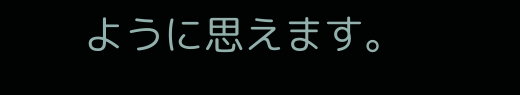ように思えます。